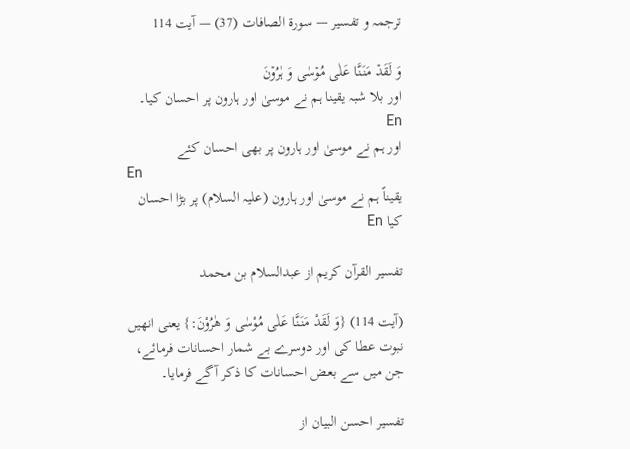ترجمہ و تفسیر — سورۃ الصافات (37) — آیت 114

وَ لَقَدۡ مَنَنَّا عَلٰی مُوۡسٰی وَ ہٰرُوۡنَ
اور بلا شبہ یقینا ہم نے موسیٰ اور ہارون پر احسان کیا۔ En
اور ہم نے موسیٰ اور ہارون پر بھی احسان کئے
En
یقیناً ہم نے موسیٰ اور ہارون (علیہ السلام) پر بڑا احسان کیا En

تفسیر القرآن کریم از عبدالسلام بن محمد

(آیت 114) {وَ لَقَدْ مَنَنَّا عَلٰى مُوْسٰى وَ هٰرُوْنَ:} یعنی انھیں نبوت عطا کی اور دوسرے بے شمار احسانات فرمائے، جن میں سے بعض احسانات کا ذکر آگے فرمایا۔

تفسیر احسن البیان از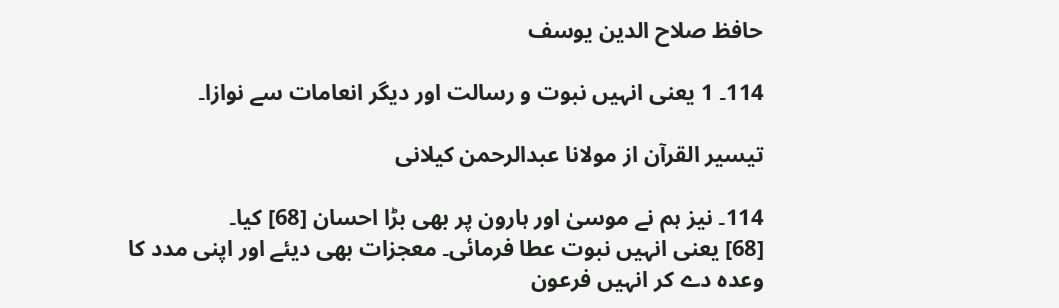حافظ صلاح الدین یوسف

114۔ 1 یعنی انہیں نبوت و رسالت اور دیگر انعامات سے نوازا۔

تيسير القرآن از مولانا عبدالرحمن کیلانی

114۔ نیز ہم نے موسیٰ اور ہارون پر بھی بڑا احسان [68] کیا۔
[68] یعنی انہیں نبوت عطا فرمائی۔ معجزات بھی دیئے اور اپنی مدد کا وعدہ دے کر انہیں فرعون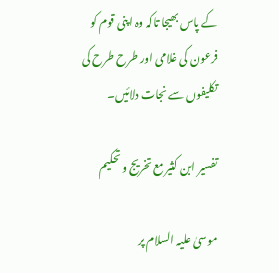کے پاس بھیجا تاکہ وہ اپنی قوم کو فرعون کی غلامی اور طرح طرح کی تکلیفوں سے نجات دلائیں۔

تفسیر ابن کثیر مع تخریج و تحکیم

موسیٰ علیہ السلام پر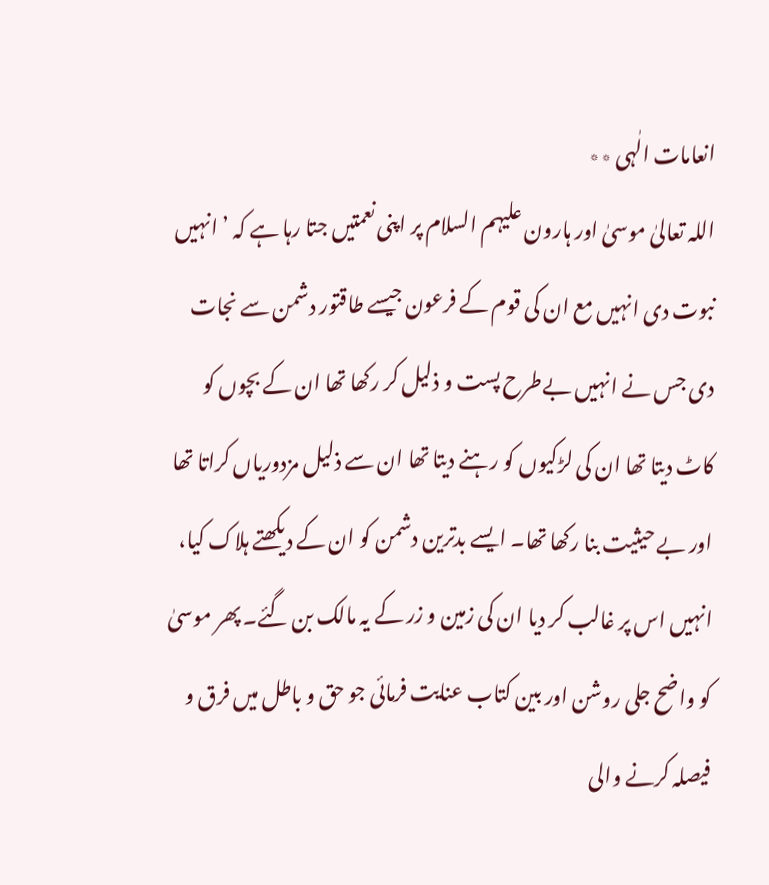انعامات الٰہی ٭٭
اللہ تعالیٰ موسیٰ اور ہارون علیہم السلام پر اپنی نعمتیں جتا رہا ہے کہ ’ انہیں نبوت دی انہیں مع ان کی قوم کے فرعون جیسے طاقتور دشمن سے نجات دی جس نے انہیں بےطرح پست و ذلیل کر رکھا تھا ان کے بچوں کو کاٹ دیتا تھا ان کی لڑکیوں کو رہنے دیتا تھا ان سے ذلیل مزدوریاں کراتا تھا اور بے حیثیت بنا رکھا تھا۔ ایسے بدترین دشمن کو ان کے دیکھتے ہلاک کیا، انہیں اس پر غالب کر دیا ان کی زمین و زر کے یہ مالک بن گئے۔ پھر موسیٰ کو واضح جلی روشن اور بین کتاب عنایت فرمائی جو حق و باطل میں فرق و فیصلہ کرنے والی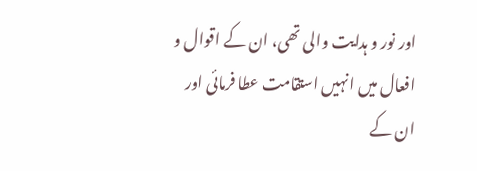اور نور و ہدایت والی تھی، ان کے اقوال و افعال میں انہیں استقامت عطا فرمائی اور ان کے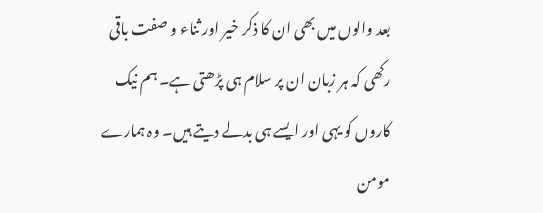بعد والوں میں بھی ان کا ذکر خیر اور ثناء و صفت باقی رکھی کہ ہر زبان ان پر سلام ہی پڑھتی ہے۔ ہم نیک کاروں کو یہی اور ایسے ہی بدلے دیتے ہیں۔ وہ ہمارے مومن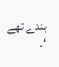بندے تھے ‘۔